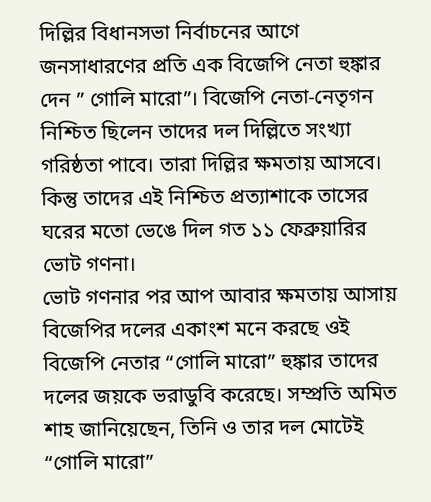দিল্লির বিধানসভা নির্বাচনের আগে জনসাধারণের প্রতি এক বিজেপি নেতা হুঙ্কার দেন ” গোলি মারো”। বিজেপি নেতা-নেতৃগন নিশ্চিত ছিলেন তাদের দল দিল্লিতে সংখ্যা গরিষ্ঠতা পাবে। তারা দিল্লির ক্ষমতায় আসবে। কিন্তু তাদের এই নিশ্চিত প্রত্যাশাকে তাসের ঘরের মতো ভেঙে দিল গত ১১ ফেব্রুয়ারির ভোট গণনা।
ভোট গণনার পর আপ আবার ক্ষমতায় আসায় বিজেপির দলের একাংশ মনে করছে ওই বিজেপি নেতার “গোলি মারো” হুঙ্কার তাদের দলের জয়কে ভরাডুবি করেছে। সম্প্রতি অমিত শাহ জানিয়েছেন, তিনি ও তার দল মোটেই “গোলি মারো”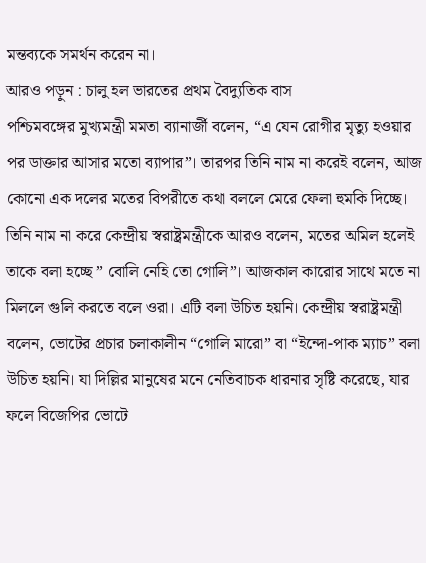মন্তব্যকে সমর্থন করেন না।
আরও পড়ুন : চালু হল ভারতের প্রথম বৈদ্যুতিক বাস
পশ্চিমবঙ্গের মুখ্যমন্ত্রী মমতা ব্যানার্জী বলেন, “এ যেন রোগীর মৃত্যু হওয়ার পর ডাক্তার আসার মতো ব্যাপার”। তারপর তিনি নাম না করেই বলেন, আজ কোনো এক দলের মতের বিপরীতে কথা বললে মেরে ফেলা হুমকি দিচ্ছে। তিনি নাম না করে কেন্দ্রীয় স্বরাষ্ট্রমন্ত্রীকে আরও বলেন, মতের অমিল হলেই তাকে বলা হচ্ছে ” বোলি নেহি তো গোলি”। আজকাল কারোর সাথে মতে না মিললে গুলি করতে বলে ওরা। এটি বলা উচিত হয়নি। কেন্দ্রীয় স্বরাষ্ট্রমন্ত্রী বলেন, ভোটের প্রচার চলাকালীন “গোলি মারো” বা “ইন্দো-পাক ম্যাচ” বলা উচিত হয়নি। যা দিল্লির মানুষের মনে নেতিবাচক ধারনার সৃষ্টি করেছে, যার ফলে বিজেপির ভোটে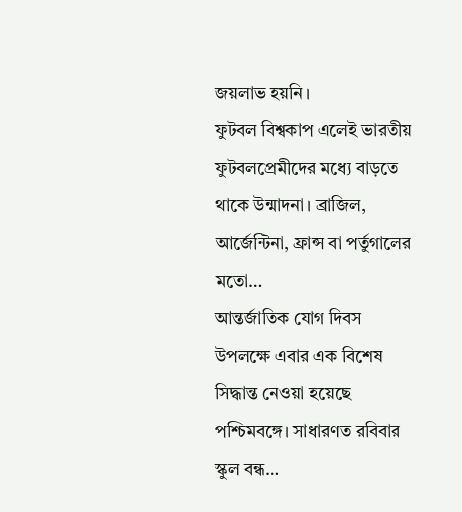জয়লাভ হয়নি।
ফুটবল বিশ্বকাপ এলেই ভারতীয় ফুটবলপ্রেমীদের মধ্যে বাড়তে থাকে উন্মাদনা। ব্রাজিল, আর্জেন্টিনা, ফ্রান্স বা পর্তুগালের মতো…
আন্তর্জাতিক যোগ দিবস উপলক্ষে এবার এক বিশেষ সিদ্ধান্ত নেওয়া হয়েছে পশ্চিমবঙ্গে। সাধারণত রবিবার স্কুল বন্ধ…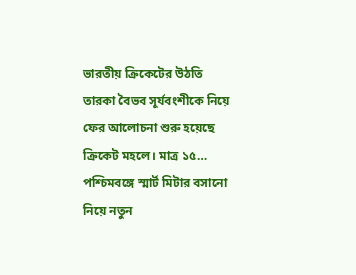ভারতীয় ক্রিকেটের উঠতি তারকা বৈভব সূর্যবংশীকে নিয়ে ফের আলোচনা শুরু হয়েছে ক্রিকেট মহলে। মাত্র ১৫…
পশ্চিমবঙ্গে স্মার্ট মিটার বসানো নিয়ে নতুন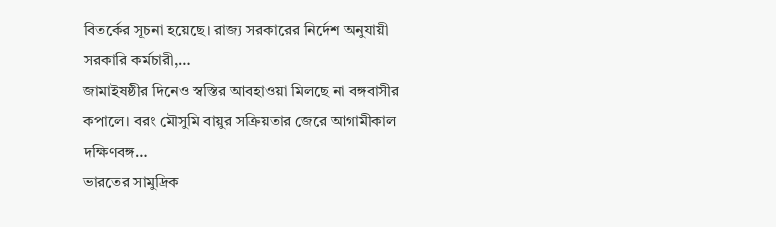বিতর্কের সূচনা হয়েছে। রাজ্য সরকারের নির্দেশ অনুযায়ী সরকারি কর্মচারী,…
জামাইষষ্ঠীর দিনেও স্বস্তির আবহাওয়া মিলছে না বঙ্গবাসীর কপালে। বরং মৌসুমি বায়ুর সক্রিয়তার জেরে আগামীকাল দক্ষিণবঙ্গ…
ভারতের সামুদ্রিক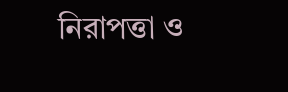নিরাপত্তা ও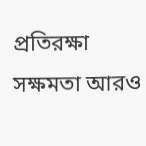প্রতিরক্ষা সক্ষমতা আরও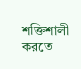শক্তিশালী করতে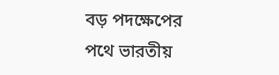বড় পদক্ষেপের পথে ভারতীয়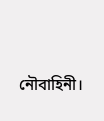নৌবাহিনী।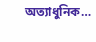অত্যাধুনিক…